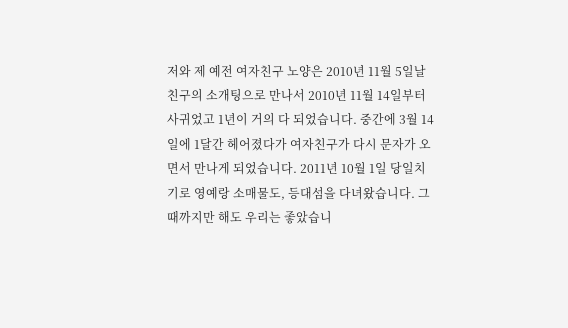저와 제 예전 여자친구 노양은 2010년 11월 5일날 친구의 소개팅으로 만나서 2010년 11월 14일부터 사귀었고 1년이 거의 다 되었습니다. 중간에 3월 14일에 1달간 헤어졌다가 여자친구가 다시 문자가 오면서 만나게 되었습니다. 2011년 10월 1일 당일치기로 영예랑 소매물도, 등대섬을 다녀왔습니다. 그때까지만 해도 우리는 좋았습니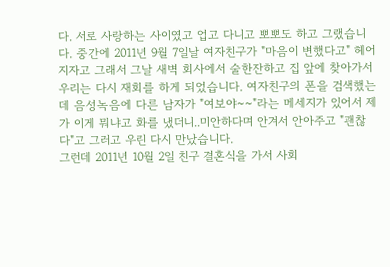다. 서로 사랑하는 사이였고 업고 다니고 뽀뽀도 하고 그랬습니다. 중간에 2011년 9월 7일날 여자친구가 "마음이 변했다고" 헤어지자고 그래서 그날 새벽 회사에서 술한잔하고 집 앞에 찾아가서 우리는 다시 재회를 하게 되었습니다. 여자친구의 폰을 검색했는데 음성녹음에 다른 남자가 "여보야~~"라는 메세지가 있어서 제가 이게 뭐냐고 화를 냈더니..미안하다며 안겨서 안아주고 "괜찮다"고 그러고 우린 다시 만났습니다.
그런데 2011년 10월 2일 친구 결혼식을 가서 사회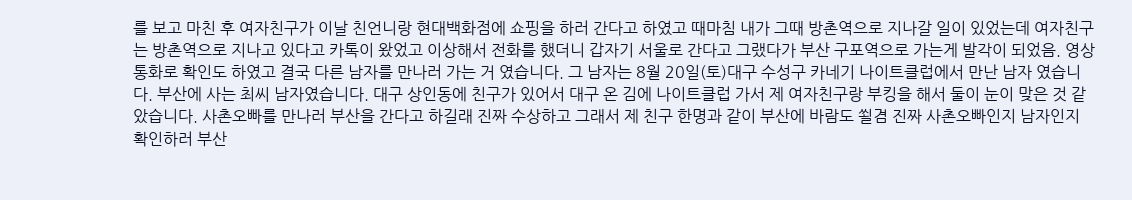를 보고 마친 후 여자친구가 이날 친언니랑 현대백화점에 쇼핑을 하러 간다고 하였고 때마침 내가 그때 방촌역으로 지나갈 일이 있었는데 여자친구는 방촌역으로 지나고 있다고 카톡이 왔었고 이상해서 전화를 했더니 갑자기 서울로 간다고 그랬다가 부산 구포역으로 가는게 발각이 되었음. 영상통화로 확인도 하였고 결국 다른 남자를 만나러 가는 거 였습니다. 그 남자는 8월 20일(토)대구 수성구 카네기 나이트클럽에서 만난 남자 였습니다. 부산에 사는 최씨 남자였습니다. 대구 상인동에 친구가 있어서 대구 온 김에 나이트클럽 가서 제 여자친구랑 부킹을 해서 둘이 눈이 맞은 것 같았습니다. 사촌오빠를 만나러 부산을 간다고 하길래 진짜 수상하고 그래서 제 친구 한명과 같이 부산에 바람도 쐴겸 진짜 사촌오빠인지 남자인지 확인하러 부산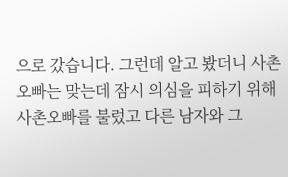으로 갔습니다. 그런데 알고 봤더니 사촌오빠는 맞는데 잠시 의심을 피하기 위해 사촌오빠를 불렀고 다른 남자와 그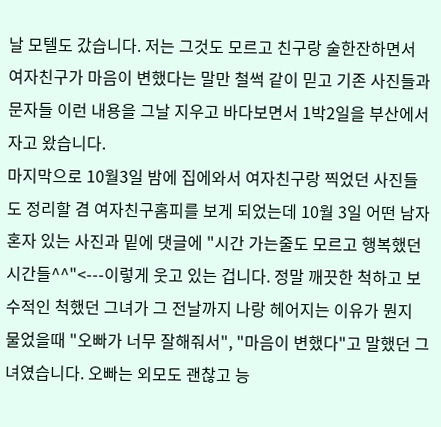날 모텔도 갔습니다. 저는 그것도 모르고 친구랑 술한잔하면서 여자친구가 마음이 변했다는 말만 철썩 같이 믿고 기존 사진들과 문자들 이런 내용을 그날 지우고 바다보면서 1박2일을 부산에서 자고 왔습니다.
마지막으로 10월3일 밤에 집에와서 여자친구랑 찍었던 사진들도 정리할 겸 여자친구홈피를 보게 되었는데 10월 3일 어떤 남자 혼자 있는 사진과 밑에 댓글에 "시간 가는줄도 모르고 행복했던 시간들^^"<---이렇게 웃고 있는 겁니다. 정말 깨끗한 척하고 보수적인 척했던 그녀가 그 전날까지 나랑 헤어지는 이유가 뭔지 물었을때 "오빠가 너무 잘해줘서", "마음이 변했다"고 말했던 그녀였습니다. 오빠는 외모도 괜찮고 능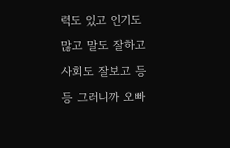력도 있고 인기도 많고 말도 잘하고 사회도 잘보고 등등 그러니까 오빠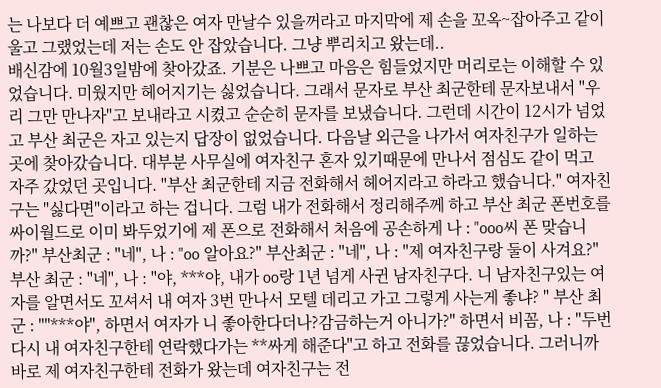는 나보다 더 예쁘고 괜찮은 여자 만날수 있을꺼라고 마지막에 제 손을 꼬옥~잡아주고 같이 울고 그랬었는데 저는 손도 안 잡았습니다. 그냥 뿌리치고 왔는데..
배신감에 10월3일밤에 찾아갔죠. 기분은 나쁘고 마음은 힘들었지만 머리로는 이해할 수 있었습니다. 미웠지만 헤어지기는 싫었습니다. 그래서 문자로 부산 최군한테 문자보내서 "우리 그만 만나자"고 보내라고 시켰고 순순히 문자를 보냈습니다. 그런데 시간이 12시가 넘었고 부산 최군은 자고 있는지 답장이 없었습니다. 다음날 외근을 나가서 여자친구가 일하는 곳에 찾아갔습니다. 대부분 사무실에 여자친구 혼자 있기때문에 만나서 점심도 같이 먹고 자주 갔었던 곳입니다. "부산 최군한테 지금 전화해서 헤어지라고 하라고 했습니다." 여자친구는 "싫다면"이라고 하는 겁니다. 그럼 내가 전화해서 정리해주께 하고 부산 최군 폰번호를 싸이월드로 이미 봐두었기에 제 폰으로 전화해서 처음에 공손하게 나 : "ooo씨 폰 맞습니까?" 부산최군 : "네", 나 : "oo 알아요?" 부산최군 : "네", 나 : "제 여자친구랑 둘이 사겨요?" 부산 최군 : "네", 나 : "야, ***야, 내가 oo랑 1년 넘게 사귄 남자친구다. 니 남자친구있는 여자를 알면서도 꼬셔서 내 여자 3번 만나서 모텔 데리고 가고 그렇게 사는게 좋냐? " 부산 최군 : ""***야", 하면서 여자가 니 좋아한다더나?감금하는거 아니가?" 하면서 비꼼, 나 : "두번 다시 내 여자친구한테 연락했다가는 **싸게 해준다"고 하고 전화를 끊었습니다. 그러니까 바로 제 여자친구한테 전화가 왔는데 여자친구는 전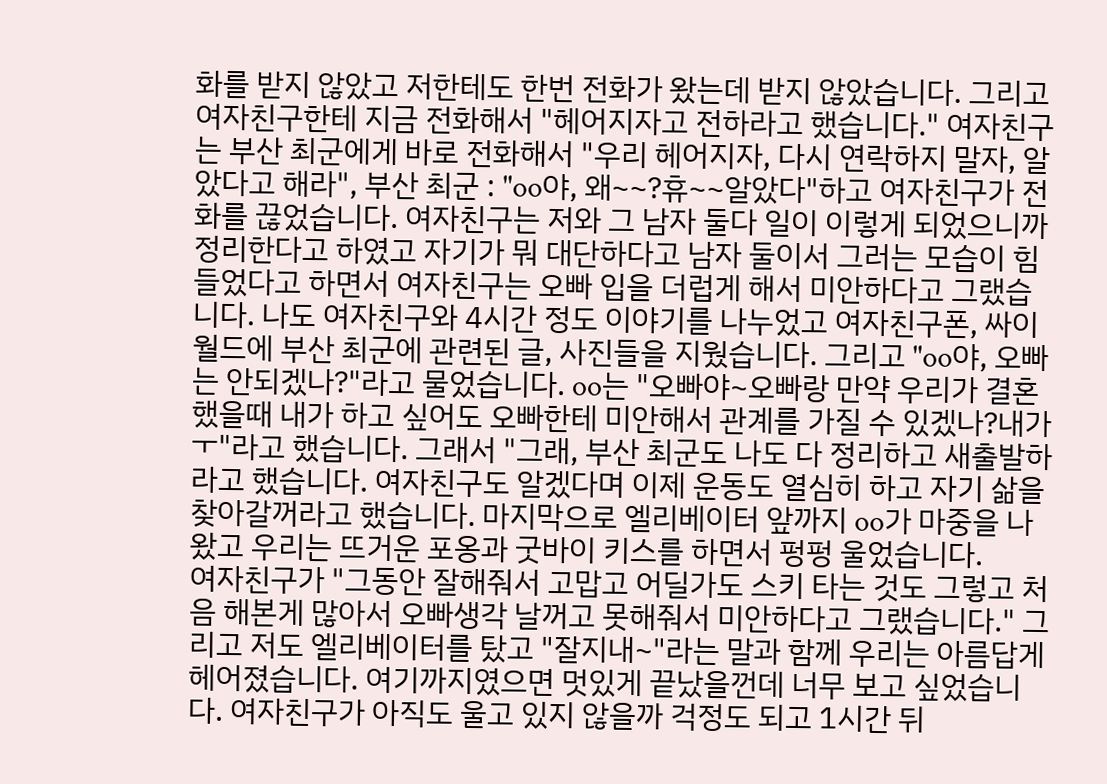화를 받지 않았고 저한테도 한번 전화가 왔는데 받지 않았습니다. 그리고 여자친구한테 지금 전화해서 "헤어지자고 전하라고 했습니다." 여자친구는 부산 최군에게 바로 전화해서 "우리 헤어지자, 다시 연락하지 말자, 알았다고 해라", 부산 최군 : "oo야, 왜~~?휴~~알았다"하고 여자친구가 전화를 끊었습니다. 여자친구는 저와 그 남자 둘다 일이 이렇게 되었으니까 정리한다고 하였고 자기가 뭐 대단하다고 남자 둘이서 그러는 모습이 힘들었다고 하면서 여자친구는 오빠 입을 더럽게 해서 미안하다고 그랬습니다. 나도 여자친구와 4시간 정도 이야기를 나누었고 여자친구폰, 싸이월드에 부산 최군에 관련된 글, 사진들을 지웠습니다. 그리고 "oo야, 오빠는 안되겠나?"라고 물었습니다. oo는 "오빠야~오빠랑 만약 우리가 결혼했을때 내가 하고 싶어도 오빠한테 미안해서 관계를 가질 수 있겠나?내가ㅜ"라고 했습니다. 그래서 "그래, 부산 최군도 나도 다 정리하고 새출발하라고 했습니다. 여자친구도 알겠다며 이제 운동도 열심히 하고 자기 삶을 찾아갈꺼라고 했습니다. 마지막으로 엘리베이터 앞까지 oo가 마중을 나왔고 우리는 뜨거운 포옹과 굿바이 키스를 하면서 펑펑 울었습니다.
여자친구가 "그동안 잘해줘서 고맙고 어딜가도 스키 타는 것도 그렇고 처음 해본게 많아서 오빠생각 날꺼고 못해줘서 미안하다고 그랬습니다." 그리고 저도 엘리베이터를 탔고 "잘지내~"라는 말과 함께 우리는 아름답게 헤어졌습니다. 여기까지였으면 멋있게 끝났을껀데 너무 보고 싶었습니다. 여자친구가 아직도 울고 있지 않을까 걱정도 되고 1시간 뒤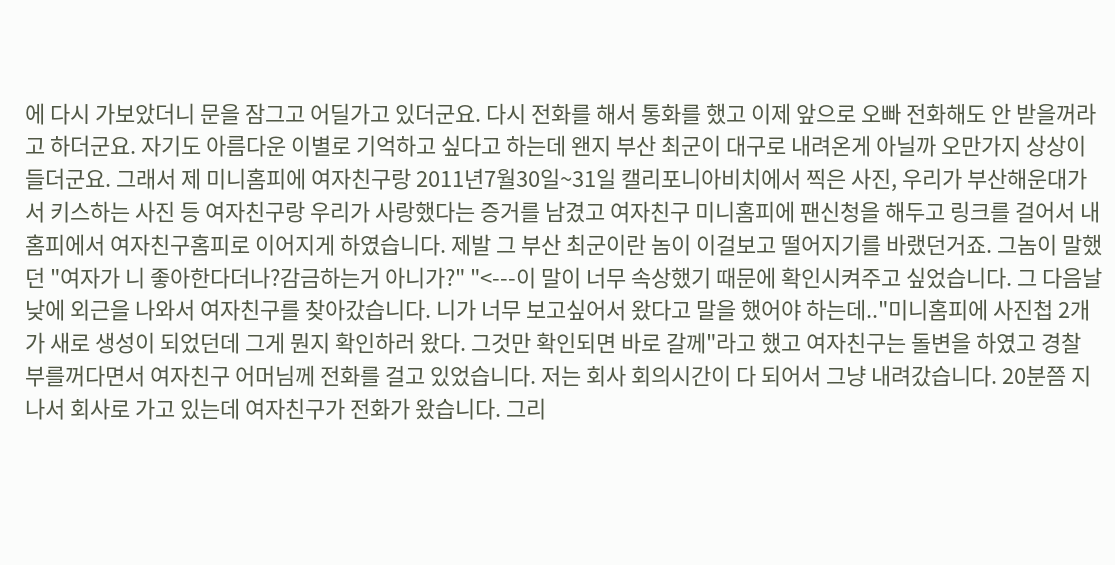에 다시 가보았더니 문을 잠그고 어딜가고 있더군요. 다시 전화를 해서 통화를 했고 이제 앞으로 오빠 전화해도 안 받을꺼라고 하더군요. 자기도 아름다운 이별로 기억하고 싶다고 하는데 왠지 부산 최군이 대구로 내려온게 아닐까 오만가지 상상이 들더군요. 그래서 제 미니홈피에 여자친구랑 2011년7월30일~31일 캘리포니아비치에서 찍은 사진, 우리가 부산해운대가서 키스하는 사진 등 여자친구랑 우리가 사랑했다는 증거를 남겼고 여자친구 미니홈피에 팬신청을 해두고 링크를 걸어서 내 홈피에서 여자친구홈피로 이어지게 하였습니다. 제발 그 부산 최군이란 놈이 이걸보고 떨어지기를 바랬던거죠. 그놈이 말했던 "여자가 니 좋아한다더나?감금하는거 아니가?" "<---이 말이 너무 속상했기 때문에 확인시켜주고 싶었습니다. 그 다음날 낮에 외근을 나와서 여자친구를 찾아갔습니다. 니가 너무 보고싶어서 왔다고 말을 했어야 하는데.."미니홈피에 사진첩 2개가 새로 생성이 되었던데 그게 뭔지 확인하러 왔다. 그것만 확인되면 바로 갈께"라고 했고 여자친구는 돌변을 하였고 경찰 부를꺼다면서 여자친구 어머님께 전화를 걸고 있었습니다. 저는 회사 회의시간이 다 되어서 그냥 내려갔습니다. 20분쯤 지나서 회사로 가고 있는데 여자친구가 전화가 왔습니다. 그리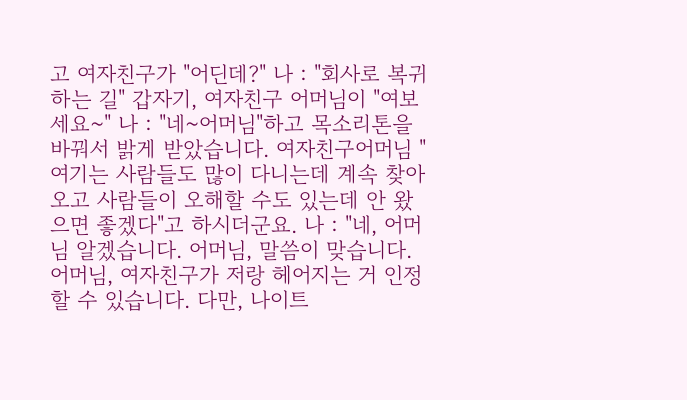고 여자친구가 "어딘데?" 나 : "회사로 복귀하는 길" 갑자기, 여자친구 어머님이 "여보세요~" 나 : "네~어머님"하고 목소리톤을 바꿔서 밝게 받았습니다. 여자친구어머님 "여기는 사람들도 많이 다니는데 계속 찾아오고 사람들이 오해할 수도 있는데 안 왔으면 좋겠다"고 하시더군요. 나 : "네, 어머님 알겠습니다. 어머님, 말씀이 맞습니다. 어머님, 여자친구가 저랑 헤어지는 거 인정할 수 있습니다. 다만, 나이트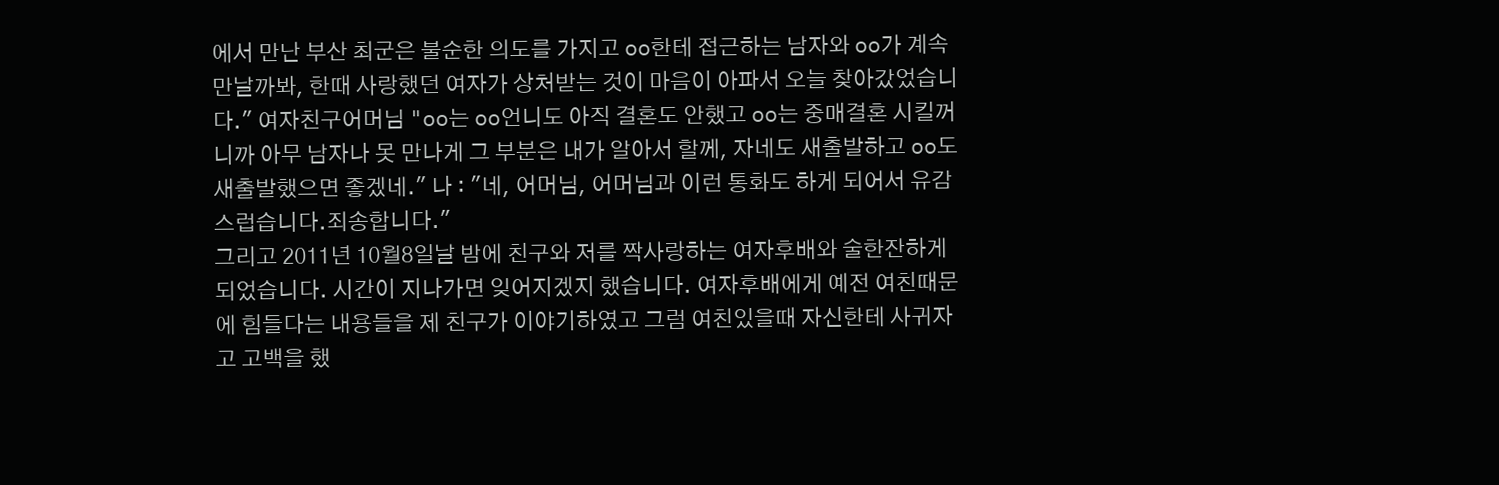에서 만난 부산 최군은 불순한 의도를 가지고 oo한테 접근하는 남자와 oo가 계속 만날까봐, 한때 사랑했던 여자가 상처받는 것이 마음이 아파서 오늘 찾아갔었습니다." 여자친구어머님 "oo는 oo언니도 아직 결혼도 안했고 oo는 중매결혼 시킬꺼니까 아무 남자나 못 만나게 그 부분은 내가 알아서 할께, 자네도 새출발하고 oo도 새출발했으면 좋겠네." 나 : "네, 어머님, 어머님과 이런 통화도 하게 되어서 유감스럽습니다.죄송합니다."
그리고 2011년 10월8일날 밤에 친구와 저를 짝사랑하는 여자후배와 술한잔하게 되었습니다. 시간이 지나가면 잊어지겠지 했습니다. 여자후배에게 예전 여친때문에 힘들다는 내용들을 제 친구가 이야기하였고 그럼 여친있을때 자신한테 사귀자고 고백을 했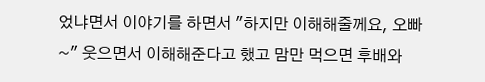었냐면서 이야기를 하면서 "하지만 이해해줄께요, 오빠~" 웃으면서 이해해준다고 했고 맘만 먹으면 후배와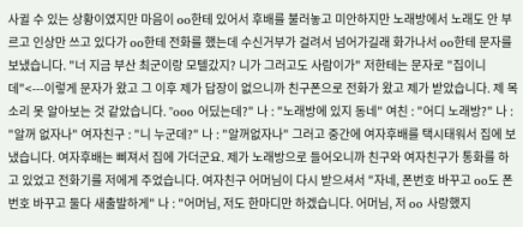사귈 수 있는 상황이였지만 마음이 oo한테 있어서 후배를 불러놓고 미안하지만 노래방에서 노래도 안 부르고 인상만 쓰고 있다가 oo한테 전화를 했는데 수신거부가 걸려서 넘어가길래 화가나서 oo한테 문자를 보냈습니다. "너 지금 부산 최군이랑 모텔갔지? 니가 그러고도 사람이가" 저한테는 문자로 "집이니데"<---이렇게 문자가 왔고 그 이후 제가 답장이 없으니까 친구폰으로 전화가 왔고 제가 받았습니다. 제 목소리 못 알아보는 것 같았습니다. "ooo 어딨는데?" 나 : "노래방에 있지 동네" 여친 : "어디 노래방?" 나 : "알꺼 없자나" 여자친구 : "니 누군데?" 나 : "알꺼없자나" 그러고 중간에 여자후배를 택시태워서 집에 보냈습니다. 여자후배는 삐져서 집에 가더군요. 제가 노래방으로 들어오니까 친구와 여자친구가 통화를 하고 있었고 전화기를 저에게 주었습니다. 여자친구 어머님이 다시 받으셔서 "자네, 폰번호 바꾸고 oo도 폰번호 바꾸고 둘다 새출발하게" 나 : "어머님, 저도 한마디만 하겠습니다. 어머님, 저 oo 사랑했지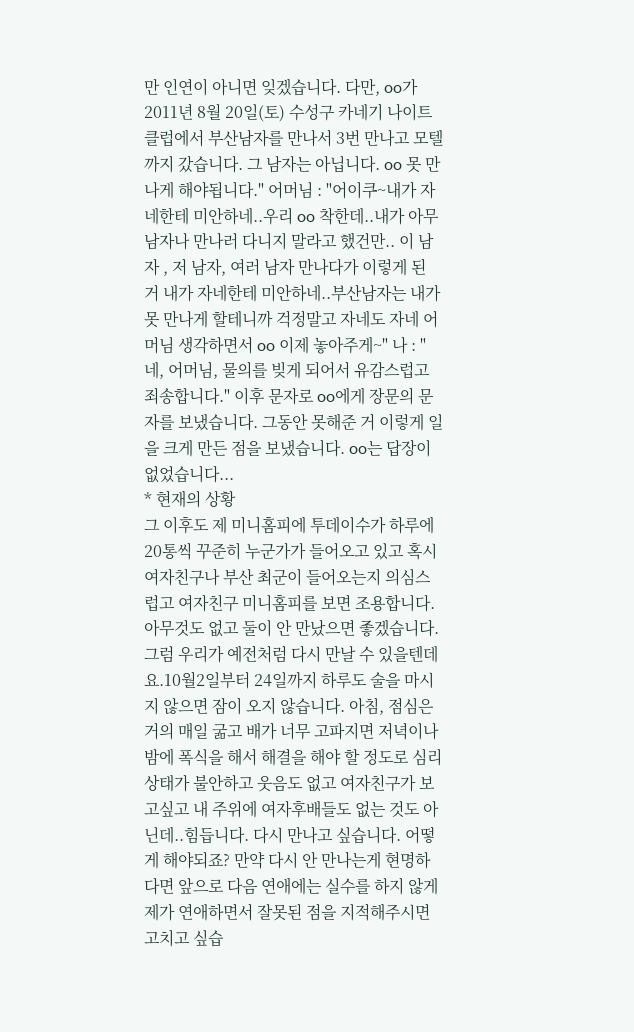만 인연이 아니면 잊겠습니다. 다만, oo가 2011년 8월 20일(토) 수성구 카네기 나이트클럽에서 부산남자를 만나서 3번 만나고 모텔까지 갔습니다. 그 남자는 아닙니다. oo 못 만나게 해야됩니다." 어머님 : "어이쿠~내가 자네한테 미안하네..우리 oo 착한데..내가 아무 남자나 만나러 다니지 말라고 했건만.. 이 남자 , 저 남자, 여러 남자 만나다가 이렇게 된 거 내가 자네한테 미안하네..부산남자는 내가 못 만나게 할테니까 걱정말고 자네도 자네 어머님 생각하면서 oo 이제 놓아주게~" 나 : "네, 어머님, 물의를 빚게 되어서 유감스럽고 죄송합니다." 이후 문자로 oo에게 장문의 문자를 보냈습니다. 그동안 못해준 거 이렇게 일을 크게 만든 점을 보냈습니다. oo는 답장이 없었습니다...
* 현재의 상황
그 이후도 제 미니홈피에 투데이수가 하루에 20통씩 꾸준히 누군가가 들어오고 있고 혹시 여자친구나 부산 최군이 들어오는지 의심스럽고 여자친구 미니홈피를 보면 조용합니다. 아무것도 없고 둘이 안 만났으면 좋겠습니다. 그럼 우리가 예전처럼 다시 만날 수 있을텐데요.10월2일부터 24일까지 하루도 술을 마시지 않으면 잠이 오지 않습니다. 아침, 점심은 거의 매일 굶고 배가 너무 고파지면 저녁이나 밤에 폭식을 해서 해결을 해야 할 정도로 심리 상태가 불안하고 웃음도 없고 여자친구가 보고싶고 내 주위에 여자후배들도 없는 것도 아닌데..힘듭니다. 다시 만나고 싶습니다. 어떻게 해야되죠? 만약 다시 안 만나는게 현명하다면 앞으로 다음 연애에는 실수를 하지 않게 제가 연애하면서 잘못된 점을 지적해주시면 고치고 싶습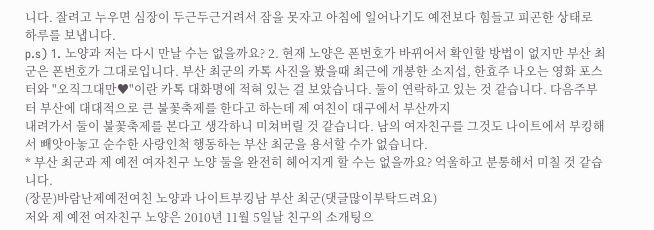니다. 잘려고 누우면 심장이 두근두근거려서 잠을 못자고 아침에 일어나기도 예전보다 힘들고 피곤한 상태로 하루를 보냅니다.
p.s) 1. 노양과 저는 다시 만날 수는 없을까요? 2. 현재 노양은 폰번호가 바뀌어서 확인할 방법이 없지만 부산 최군은 폰번호가 그대로입니다. 부산 최군의 카톡 사진을 봤을때 최근에 개봉한 소지섭, 한효주 나오는 영화 포스터와 "오직그대만♥"이란 카톡 대화명에 적혀 있는 걸 보았습니다. 둘이 연락하고 있는 것 같습니다. 다음주부터 부산에 대대적으로 큰 불꽃축제를 한다고 하는데 제 여친이 대구에서 부산까지
내려가서 둘이 불꽃축제를 본다고 생각하니 미쳐버릴 것 같습니다. 남의 여자친구를 그것도 나이트에서 부킹해서 빼앗아놓고 순수한 사랑인척 행동하는 부산 최군을 용서할 수가 없습니다.
* 부산 최군과 제 예전 여자친구 노양 둘을 완전히 헤어지게 할 수는 없을까요? 억울하고 분통해서 미칠 것 같습니다.
(장문)바람난제예전여친 노양과 나이트부킹남 부산 최군(댓글많이부탁드려요)
저와 제 예전 여자친구 노양은 2010년 11월 5일날 친구의 소개팅으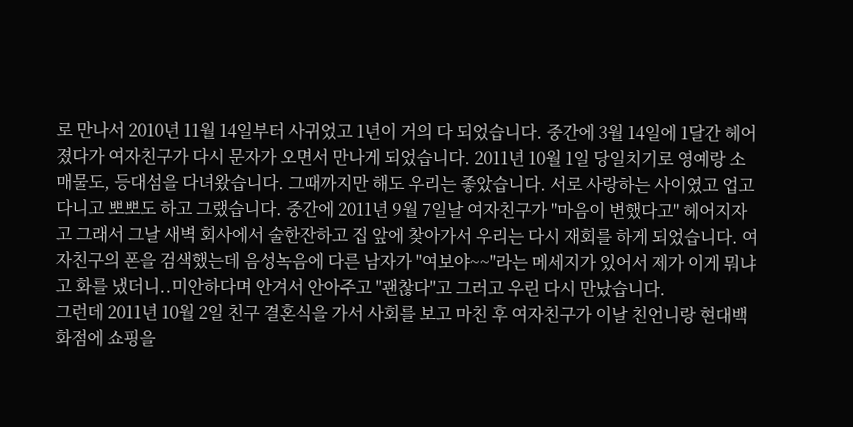로 만나서 2010년 11월 14일부터 사귀었고 1년이 거의 다 되었습니다. 중간에 3월 14일에 1달간 헤어졌다가 여자친구가 다시 문자가 오면서 만나게 되었습니다. 2011년 10월 1일 당일치기로 영예랑 소매물도, 등대섬을 다녀왔습니다. 그때까지만 해도 우리는 좋았습니다. 서로 사랑하는 사이였고 업고 다니고 뽀뽀도 하고 그랬습니다. 중간에 2011년 9월 7일날 여자친구가 "마음이 변했다고" 헤어지자고 그래서 그날 새벽 회사에서 술한잔하고 집 앞에 찾아가서 우리는 다시 재회를 하게 되었습니다. 여자친구의 폰을 검색했는데 음성녹음에 다른 남자가 "여보야~~"라는 메세지가 있어서 제가 이게 뭐냐고 화를 냈더니..미안하다며 안겨서 안아주고 "괜찮다"고 그러고 우린 다시 만났습니다.
그런데 2011년 10월 2일 친구 결혼식을 가서 사회를 보고 마친 후 여자친구가 이날 친언니랑 현대백화점에 쇼핑을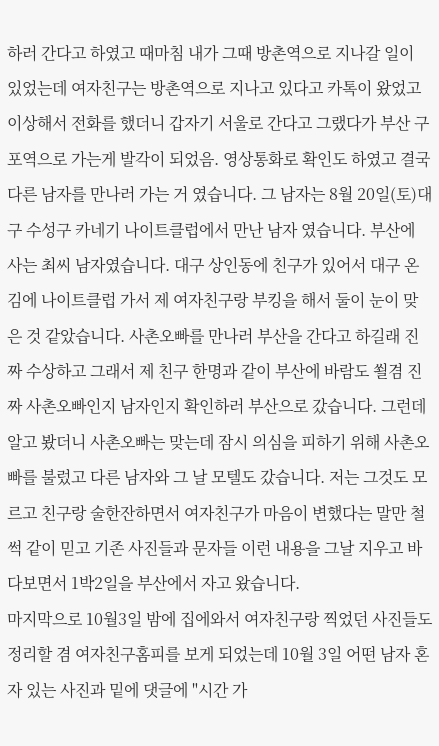하러 간다고 하였고 때마침 내가 그때 방촌역으로 지나갈 일이 있었는데 여자친구는 방촌역으로 지나고 있다고 카톡이 왔었고 이상해서 전화를 했더니 갑자기 서울로 간다고 그랬다가 부산 구포역으로 가는게 발각이 되었음. 영상통화로 확인도 하였고 결국 다른 남자를 만나러 가는 거 였습니다. 그 남자는 8월 20일(토)대구 수성구 카네기 나이트클럽에서 만난 남자 였습니다. 부산에 사는 최씨 남자였습니다. 대구 상인동에 친구가 있어서 대구 온 김에 나이트클럽 가서 제 여자친구랑 부킹을 해서 둘이 눈이 맞은 것 같았습니다. 사촌오빠를 만나러 부산을 간다고 하길래 진짜 수상하고 그래서 제 친구 한명과 같이 부산에 바람도 쐴겸 진짜 사촌오빠인지 남자인지 확인하러 부산으로 갔습니다. 그런데 알고 봤더니 사촌오빠는 맞는데 잠시 의심을 피하기 위해 사촌오빠를 불렀고 다른 남자와 그 날 모텔도 갔습니다. 저는 그것도 모르고 친구랑 술한잔하면서 여자친구가 마음이 변했다는 말만 철썩 같이 믿고 기존 사진들과 문자들 이런 내용을 그날 지우고 바다보면서 1박2일을 부산에서 자고 왔습니다.
마지막으로 10월3일 밤에 집에와서 여자친구랑 찍었던 사진들도 정리할 겸 여자친구홈피를 보게 되었는데 10월 3일 어떤 남자 혼자 있는 사진과 밑에 댓글에 "시간 가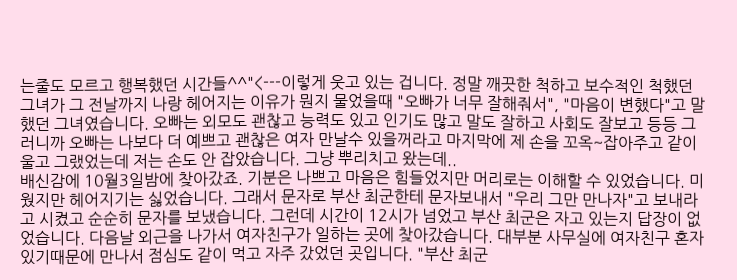는줄도 모르고 행복했던 시간들^^"<---이렇게 웃고 있는 겁니다. 정말 깨끗한 척하고 보수적인 척했던 그녀가 그 전날까지 나랑 헤어지는 이유가 뭔지 물었을때 "오빠가 너무 잘해줘서", "마음이 변했다"고 말했던 그녀였습니다. 오빠는 외모도 괜찮고 능력도 있고 인기도 많고 말도 잘하고 사회도 잘보고 등등 그러니까 오빠는 나보다 더 예쁘고 괜찮은 여자 만날수 있을꺼라고 마지막에 제 손을 꼬옥~잡아주고 같이 울고 그랬었는데 저는 손도 안 잡았습니다. 그냥 뿌리치고 왔는데..
배신감에 10월3일밤에 찾아갔죠. 기분은 나쁘고 마음은 힘들었지만 머리로는 이해할 수 있었습니다. 미웠지만 헤어지기는 싫었습니다. 그래서 문자로 부산 최군한테 문자보내서 "우리 그만 만나자"고 보내라고 시켰고 순순히 문자를 보냈습니다. 그런데 시간이 12시가 넘었고 부산 최군은 자고 있는지 답장이 없었습니다. 다음날 외근을 나가서 여자친구가 일하는 곳에 찾아갔습니다. 대부분 사무실에 여자친구 혼자 있기때문에 만나서 점심도 같이 먹고 자주 갔었던 곳입니다. "부산 최군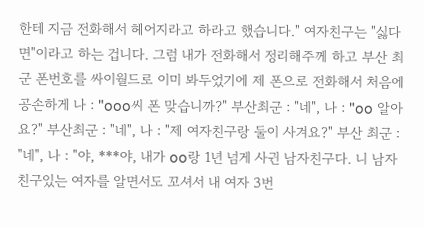한테 지금 전화해서 헤어지라고 하라고 했습니다." 여자친구는 "싫다면"이라고 하는 겁니다. 그럼 내가 전화해서 정리해주께 하고 부산 최군 폰번호를 싸이월드로 이미 봐두었기에 제 폰으로 전화해서 처음에 공손하게 나 : "ooo씨 폰 맞습니까?" 부산최군 : "네", 나 : "oo 알아요?" 부산최군 : "네", 나 : "제 여자친구랑 둘이 사겨요?" 부산 최군 : "네", 나 : "야, ***야, 내가 oo랑 1년 넘게 사귄 남자친구다. 니 남자친구있는 여자를 알면서도 꼬셔서 내 여자 3번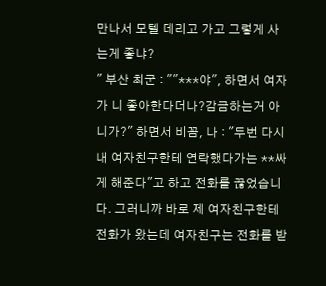만나서 모텔 데리고 가고 그렇게 사는게 좋냐?
" 부산 최군 : ""***야", 하면서 여자가 니 좋아한다더나?감금하는거 아니가?" 하면서 비꼼, 나 : "두번 다시 내 여자친구한테 연락했다가는 **싸게 해준다"고 하고 전화를 끊었습니다. 그러니까 바로 제 여자친구한테 전화가 왔는데 여자친구는 전화를 받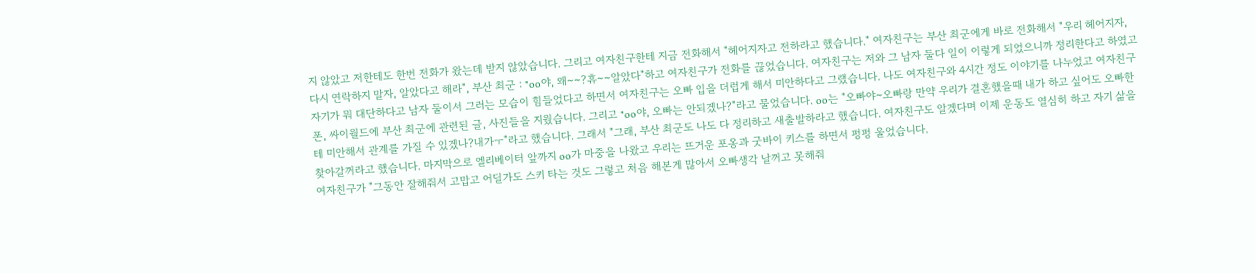지 않았고 저한테도 한번 전화가 왔는데 받지 않았습니다. 그리고 여자친구한테 지금 전화해서 "헤어지자고 전하라고 했습니다." 여자친구는 부산 최군에게 바로 전화해서 "우리 헤어지자, 다시 연락하지 말자, 알았다고 해라", 부산 최군 : "oo야, 왜~~?휴~~알았다"하고 여자친구가 전화를 끊었습니다. 여자친구는 저와 그 남자 둘다 일이 이렇게 되었으니까 정리한다고 하였고 자기가 뭐 대단하다고 남자 둘이서 그러는 모습이 힘들었다고 하면서 여자친구는 오빠 입을 더럽게 해서 미안하다고 그랬습니다. 나도 여자친구와 4시간 정도 이야기를 나누었고 여자친구폰, 싸이월드에 부산 최군에 관련된 글, 사진들을 지웠습니다. 그리고 "oo야, 오빠는 안되겠나?"라고 물었습니다. oo는 "오빠야~오빠랑 만약 우리가 결혼했을때 내가 하고 싶어도 오빠한테 미안해서 관계를 가질 수 있겠나?내가ㅜ"라고 했습니다. 그래서 "그래, 부산 최군도 나도 다 정리하고 새출발하라고 했습니다. 여자친구도 알겠다며 이제 운동도 열심히 하고 자기 삶을 찾아갈꺼라고 했습니다. 마지막으로 엘리베이터 앞까지 oo가 마중을 나왔고 우리는 뜨거운 포옹과 굿바이 키스를 하면서 펑펑 울었습니다.
여자친구가 "그동안 잘해줘서 고맙고 어딜가도 스키 타는 것도 그렇고 처음 해본게 많아서 오빠생각 날꺼고 못해줘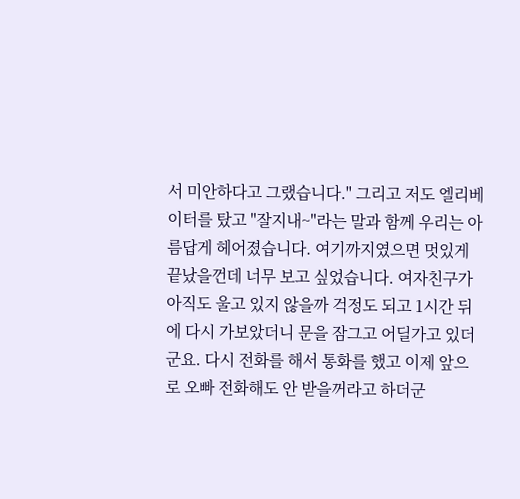서 미안하다고 그랬습니다." 그리고 저도 엘리베이터를 탔고 "잘지내~"라는 말과 함께 우리는 아름답게 헤어졌습니다. 여기까지였으면 멋있게 끝났을껀데 너무 보고 싶었습니다. 여자친구가 아직도 울고 있지 않을까 걱정도 되고 1시간 뒤에 다시 가보았더니 문을 잠그고 어딜가고 있더군요. 다시 전화를 해서 통화를 했고 이제 앞으로 오빠 전화해도 안 받을꺼라고 하더군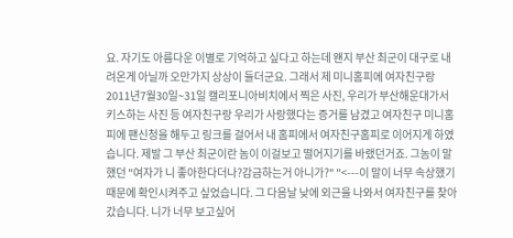요. 자기도 아름다운 이별로 기억하고 싶다고 하는데 왠지 부산 최군이 대구로 내려온게 아닐까 오만가지 상상이 들더군요. 그래서 제 미니홈피에 여자친구랑 2011년7월30일~31일 캘리포니아비치에서 찍은 사진, 우리가 부산해운대가서 키스하는 사진 등 여자친구랑 우리가 사랑했다는 증거를 남겼고 여자친구 미니홈피에 팬신청을 해두고 링크를 걸어서 내 홈피에서 여자친구홈피로 이어지게 하였습니다. 제발 그 부산 최군이란 놈이 이걸보고 떨어지기를 바랬던거죠. 그놈이 말했던 "여자가 니 좋아한다더나?감금하는거 아니가?" "<---이 말이 너무 속상했기 때문에 확인시켜주고 싶었습니다. 그 다음날 낮에 외근을 나와서 여자친구를 찾아갔습니다. 니가 너무 보고싶어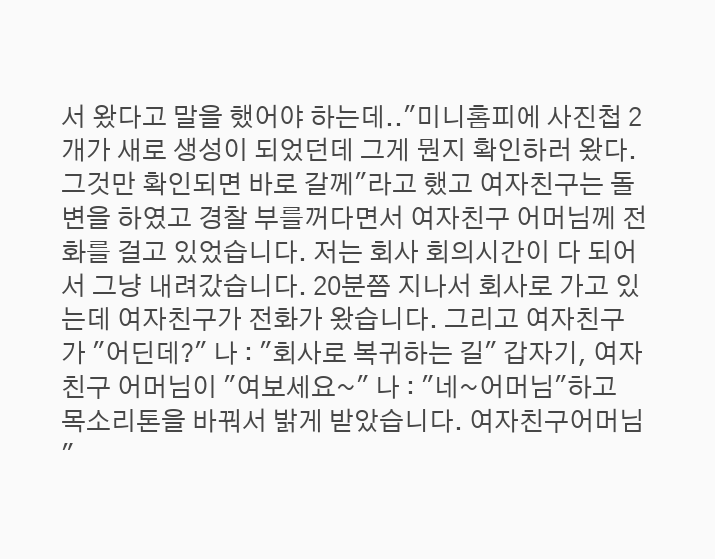서 왔다고 말을 했어야 하는데.."미니홈피에 사진첩 2개가 새로 생성이 되었던데 그게 뭔지 확인하러 왔다. 그것만 확인되면 바로 갈께"라고 했고 여자친구는 돌변을 하였고 경찰 부를꺼다면서 여자친구 어머님께 전화를 걸고 있었습니다. 저는 회사 회의시간이 다 되어서 그냥 내려갔습니다. 20분쯤 지나서 회사로 가고 있는데 여자친구가 전화가 왔습니다. 그리고 여자친구가 "어딘데?" 나 : "회사로 복귀하는 길" 갑자기, 여자친구 어머님이 "여보세요~" 나 : "네~어머님"하고 목소리톤을 바꿔서 밝게 받았습니다. 여자친구어머님 "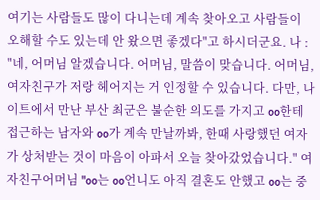여기는 사람들도 많이 다니는데 계속 찾아오고 사람들이 오해할 수도 있는데 안 왔으면 좋겠다"고 하시더군요. 나 : "네, 어머님 알겠습니다. 어머님, 말씀이 맞습니다. 어머님, 여자친구가 저랑 헤어지는 거 인정할 수 있습니다. 다만, 나이트에서 만난 부산 최군은 불순한 의도를 가지고 oo한테 접근하는 남자와 oo가 계속 만날까봐, 한때 사랑했던 여자가 상처받는 것이 마음이 아파서 오늘 찾아갔었습니다." 여자친구어머님 "oo는 oo언니도 아직 결혼도 안했고 oo는 중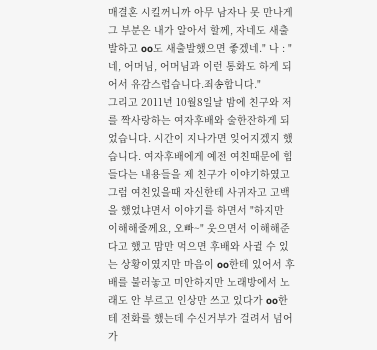매결혼 시킬꺼니까 아무 남자나 못 만나게 그 부분은 내가 알아서 할께, 자네도 새출발하고 oo도 새출발했으면 좋겠네." 나 : "네, 어머님, 어머님과 이런 통화도 하게 되어서 유감스럽습니다.죄송합니다."
그리고 2011년 10월8일날 밤에 친구와 저를 짝사랑하는 여자후배와 술한잔하게 되었습니다. 시간이 지나가면 잊어지겠지 했습니다. 여자후배에게 예전 여친때문에 힘들다는 내용들을 제 친구가 이야기하였고 그럼 여친있을때 자신한테 사귀자고 고백을 했었냐면서 이야기를 하면서 "하지만 이해해줄께요, 오빠~" 웃으면서 이해해준다고 했고 맘만 먹으면 후배와 사귈 수 있는 상황이였지만 마음이 oo한테 있어서 후배를 불러놓고 미안하지만 노래방에서 노래도 안 부르고 인상만 쓰고 있다가 oo한테 전화를 했는데 수신거부가 걸려서 넘어가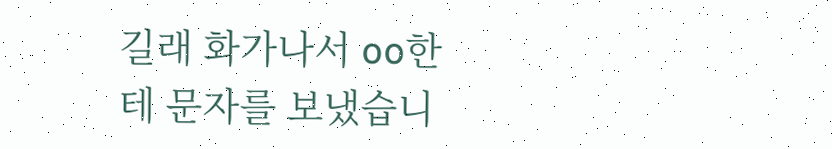길래 화가나서 oo한테 문자를 보냈습니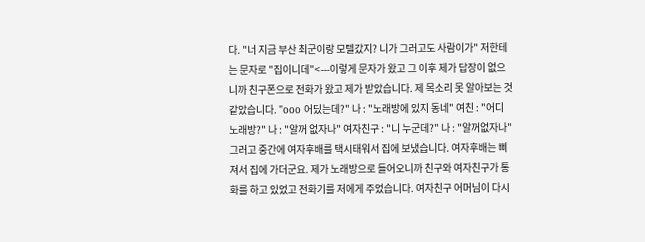다. "너 지금 부산 최군이랑 모텔갔지? 니가 그러고도 사람이가" 저한테는 문자로 "집이니데"<---이렇게 문자가 왔고 그 이후 제가 답장이 없으니까 친구폰으로 전화가 왔고 제가 받았습니다. 제 목소리 못 알아보는 것 같았습니다. "ooo 어딨는데?" 나 : "노래방에 있지 동네" 여친 : "어디 노래방?" 나 : "알꺼 없자나" 여자친구 : "니 누군데?" 나 : "알꺼없자나" 그러고 중간에 여자후배를 택시태워서 집에 보냈습니다. 여자후배는 삐져서 집에 가더군요. 제가 노래방으로 들어오니까 친구와 여자친구가 통화를 하고 있었고 전화기를 저에게 주었습니다. 여자친구 어머님이 다시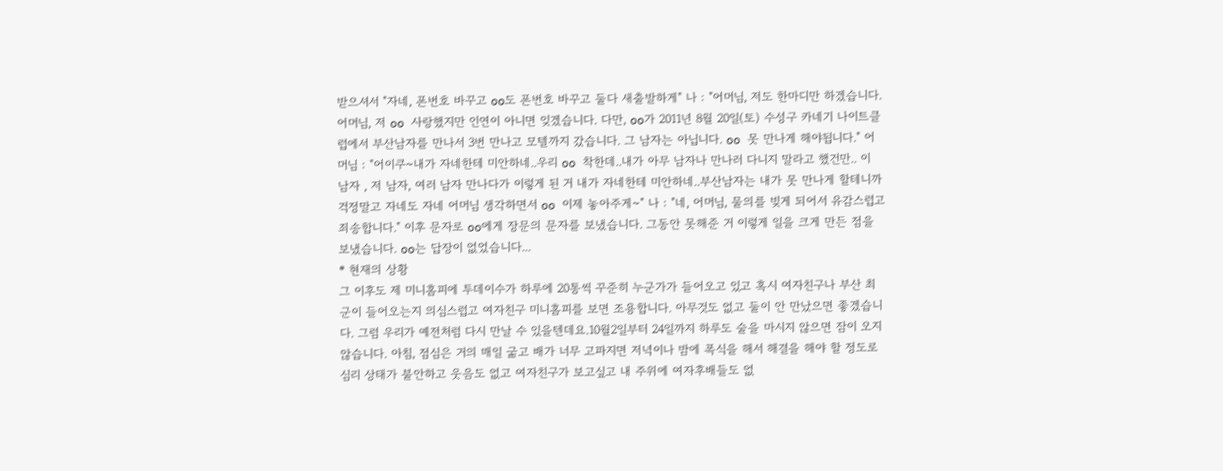받으셔서 "자네, 폰번호 바꾸고 oo도 폰번호 바꾸고 둘다 새출발하게" 나 : "어머님, 저도 한마디만 하겠습니다. 어머님, 저 oo 사랑했지만 인연이 아니면 잊겠습니다. 다만, oo가 2011년 8월 20일(토) 수성구 카네기 나이트클럽에서 부산남자를 만나서 3번 만나고 모텔까지 갔습니다. 그 남자는 아닙니다. oo 못 만나게 해야됩니다." 어머님 : "어이쿠~내가 자네한테 미안하네..우리 oo 착한데..내가 아무 남자나 만나러 다니지 말라고 했건만.. 이 남자 , 저 남자, 여러 남자 만나다가 이렇게 된 거 내가 자네한테 미안하네..부산남자는 내가 못 만나게 할테니까 걱정말고 자네도 자네 어머님 생각하면서 oo 이제 놓아주게~" 나 : "네, 어머님, 물의를 빚게 되어서 유감스럽고 죄송합니다." 이후 문자로 oo에게 장문의 문자를 보냈습니다. 그동안 못해준 거 이렇게 일을 크게 만든 점을 보냈습니다. oo는 답장이 없었습니다...
* 현재의 상황
그 이후도 제 미니홈피에 투데이수가 하루에 20통씩 꾸준히 누군가가 들어오고 있고 혹시 여자친구나 부산 최군이 들어오는지 의심스럽고 여자친구 미니홈피를 보면 조용합니다. 아무것도 없고 둘이 안 만났으면 좋겠습니다. 그럼 우리가 예전처럼 다시 만날 수 있을텐데요.10월2일부터 24일까지 하루도 술을 마시지 않으면 잠이 오지 않습니다. 아침, 점심은 거의 매일 굶고 배가 너무 고파지면 저녁이나 밤에 폭식을 해서 해결을 해야 할 정도로 심리 상태가 불안하고 웃음도 없고 여자친구가 보고싶고 내 주위에 여자후배들도 없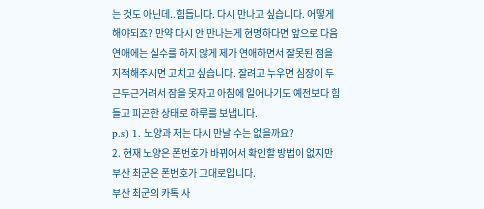는 것도 아닌데..힘듭니다. 다시 만나고 싶습니다. 어떻게 해야되죠? 만약 다시 안 만나는게 현명하다면 앞으로 다음 연애에는 실수를 하지 않게 제가 연애하면서 잘못된 점을 지적해주시면 고치고 싶습니다. 잘려고 누우면 심장이 두근두근거려서 잠을 못자고 아침에 일어나기도 예전보다 힘들고 피곤한 상태로 하루를 보냅니다.
p.s) 1. 노양과 저는 다시 만날 수는 없을까요?
2. 현재 노양은 폰번호가 바뀌어서 확인할 방법이 없지만 부산 최군은 폰번호가 그대로입니다.
부산 최군의 카톡 사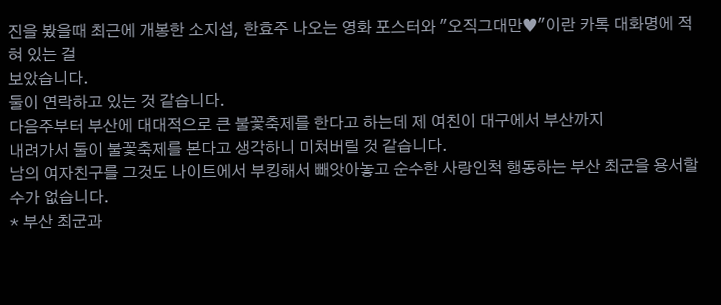진을 봤을때 최근에 개봉한 소지섭, 한효주 나오는 영화 포스터와 "오직그대만♥"이란 카톡 대화명에 적혀 있는 걸
보았습니다.
둘이 연락하고 있는 것 같습니다.
다음주부터 부산에 대대적으로 큰 불꽃축제를 한다고 하는데 제 여친이 대구에서 부산까지
내려가서 둘이 불꽃축제를 본다고 생각하니 미쳐버릴 것 같습니다.
남의 여자친구를 그것도 나이트에서 부킹해서 빼앗아놓고 순수한 사랑인척 행동하는 부산 최군을 용서할 수가 없습니다.
* 부산 최군과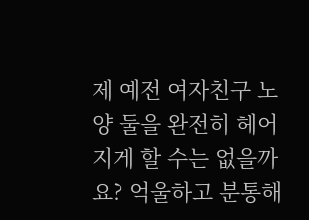제 예전 여자친구 노양 둘을 완전히 헤어지게 할 수는 없을까요? 억울하고 분통해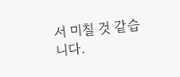서 미칠 것 같습니다.